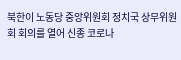북한이 노동당 중앙위원회 정치국 상무위원회 회의를 열어 신종 코로나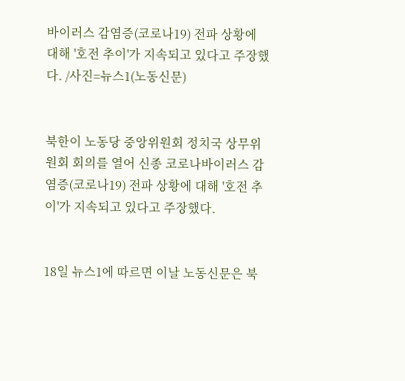바이러스 감염증(코로나19) 전파 상황에 대해 '호전 추이'가 지속되고 있다고 주장했다. /사진=뉴스1(노동신문)


북한이 노동당 중앙위원회 정치국 상무위원회 회의를 열어 신종 코로나바이러스 감염증(코로나19) 전파 상황에 대해 '호전 추이'가 지속되고 있다고 주장했다.


18일 뉴스1에 따르면 이날 노동신문은 북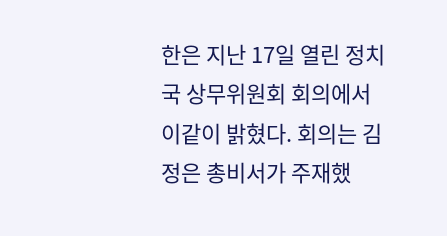한은 지난 17일 열린 정치국 상무위원회 회의에서 이같이 밝혔다. 회의는 김정은 총비서가 주재했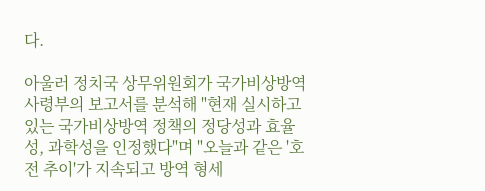다.

아울러 정치국 상무위원회가 국가비상방역사령부의 보고서를 분석해 "현재 실시하고 있는 국가비상방역 정책의 정당성과 효율성, 과학성을 인정했다"며 "오늘과 같은 '호전 추이'가 지속되고 방역 형세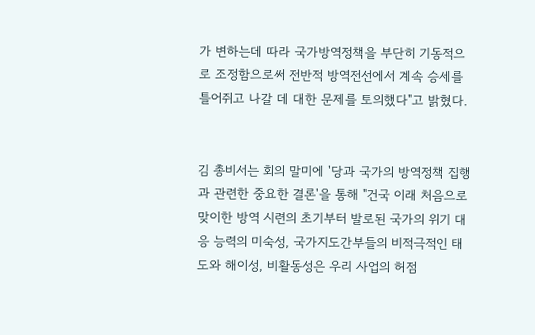가 변하는데 따라 국가방역정책을 부단히 기동적으로 조정함으로써 전반적 방역전선에서 계속 승세를 틀어쥐고 나갈 데 대한 문제를 토의했다"고 밝혔다.


김 총비서는 회의 말미에 '당과 국가의 방역정책 집행과 관련한 중요한 결론'을 통해 "건국 이래 처음으로 맞이한 방역 시련의 초기부터 발로된 국가의 위기 대응 능력의 미숙성, 국가지도간부들의 비적극적인 태도와 해이성, 비활동성은 우리 사업의 허점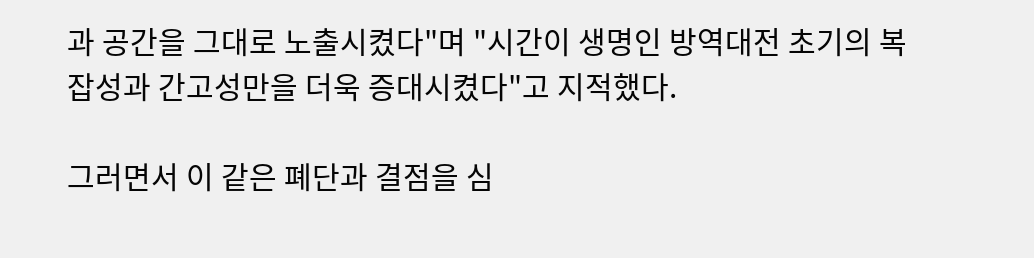과 공간을 그대로 노출시켰다"며 "시간이 생명인 방역대전 초기의 복잡성과 간고성만을 더욱 증대시켰다"고 지적했다.

그러면서 이 같은 폐단과 결점을 심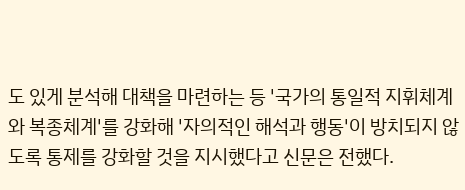도 있게 분석해 대책을 마련하는 등 '국가의 통일적 지휘체계와 복종체계'를 강화해 '자의적인 해석과 행동'이 방치되지 않도록 통제를 강화할 것을 지시했다고 신문은 전했다.